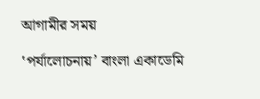আগামীর সময়

‛পর্যালোচনায়’ বাংলা একাডেমি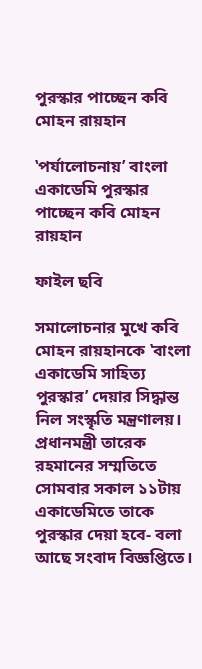পুরস্কার পাচ্ছেন কবি মোহন রায়হান

‛পর্যালোচনায়’ বাংলা একাডেমি পুরস্কার পাচ্ছেন কবি মোহন রায়হান

ফাইল ছবি

সমালোচনার মুখে কবি মোহন রায়হানকে ‛বাংলা একাডেমি সাহিত্য পুরস্কার’ দেয়ার সিদ্ধান্ত নিল সংস্কৃতি মন্ত্রণালয়। প্রধানমন্ত্রী তারেক রহমানের সম্মতিতে সোমবার সকাল ১১টায় একাডেমিতে তাকে পুরস্কার দেয়া হবে- বলা আছে সংবাদ বিজ্ঞপ্তিতে।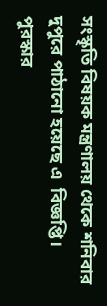সংস্কৃতি বিষয়ক মন্ত্রণালয় থেকে শনিবার দুপুরে পাঠানো হয়েছে এ  বিজ্ঞপ্তি। পুরস্কার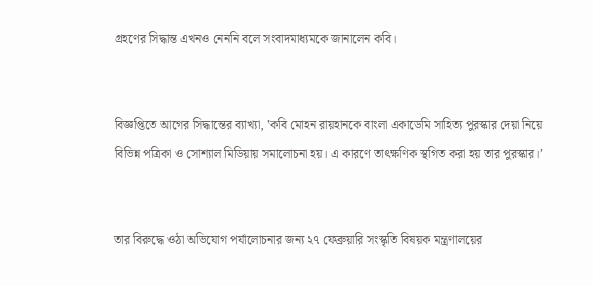গ্রহণের সিদ্ধান্ত এখনও নেননি বলে সংবাদমাধ্যমকে জানালেন কবি।


বিজ্ঞপ্তিতে আগের সিদ্ধান্তের ব্যাখ্যা, ‛কবি মোহন রায়হানকে বাংলা একাডেমি সাহিত্য পুরস্কার দেয়া নিয়ে বিভিন্ন পত্রিকা ও সোশ্যাল মিডিয়ায় সমালোচনা হয়। এ কারণে তাৎক্ষণিক স্থগিত করা হয় তার পুরস্কার।’


তার বিরুদ্ধে ওঠা অভিযোগ পর্যালোচনার জন্য ২৭ ফেব্রুয়ারি সংস্কৃতি বিষয়ক মন্ত্রণালয়ের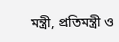মন্ত্রী, প্রতিমন্ত্রী ও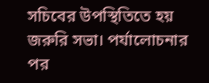সচিবের উপস্থিতিতে হয় জরুরি সভা। পর্যালোচনার পর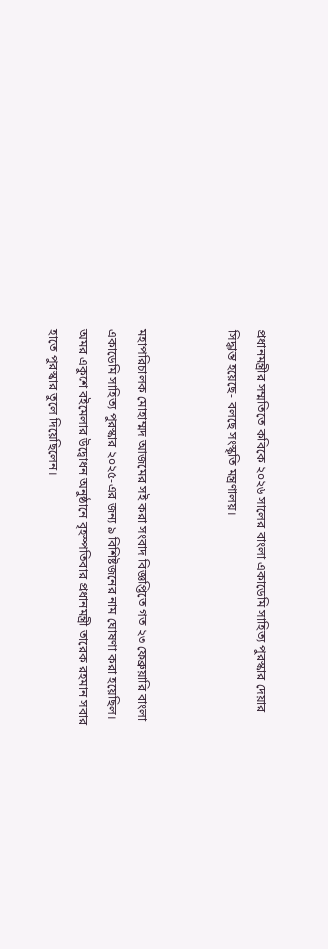প্রধানমন্ত্রীর সম্মতিতে কবিকে ২০২৬ সালের বাংলা একাডেমি সাহিত্য পুরস্কার দেয়ার সিদ্ধান্ত হয়েছে- বলছে সংস্কৃতি মন্ত্রণালয়।


মহাপরিচালক মোহাম্মদ আজমের সই করা সংবাদ বিজ্ঞপ্তিতে গত ২৩ ফেব্রুয়ারি বাংলা একাডেমি সাহিত্য পুরস্কার ২০২৫-এর জন্য ৯ বিশিষ্টজনের নাম ঘোষণা করা হয়েছিল। অমর একুশে বইমেলার উদ্বোধন অনুষ্ঠানে বৃহস্পতিবার প্রধানমন্ত্রী তারেক রহমান সবার হাতে পুরস্কার তুলে দিয়েছিলেন।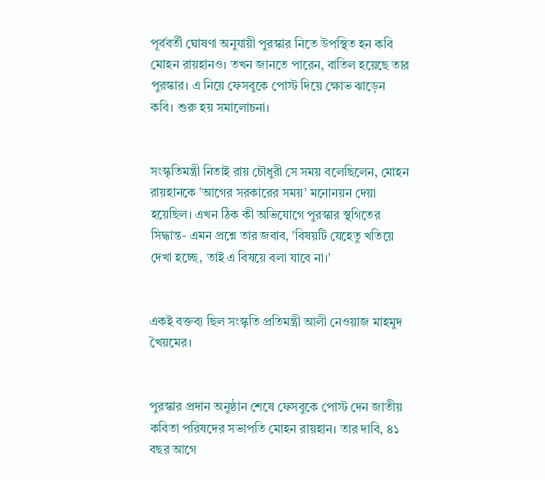পূর্ববর্তী ঘোষণা অনুযায়ী পুরস্কার নিতে উপস্থিত হন কবি মোহন রায়হানও। তখন জানতে পারেন, বাতিল হয়েছে তার পুরস্কার। এ নিয়ে ফেসবুকে পোস্ট দিয়ে ক্ষোভ ঝাড়েন কবি। শুরু হয় সমালোচনা।


সংস্কৃতিমন্ত্রী নিতাই রায় চৌধুরী সে সময় বলেছিলেন, মোহন রায়হানকে ‛আগের সরকারের সময়’ মনোনয়ন দেয়া হয়েছিল। এখন ঠিক কী অভিযোগে পুরস্কার স্থগিতের সিদ্ধান্ত- এমন প্রশ্নে তার জবাব, ‛বিষয়টি যেহেতু খতিয়ে দেখা হচ্ছে, তাই এ বিষয়ে বলা যাবে না।’


একই বক্তব্য ছিল সংস্কৃতি প্রতিমন্ত্রী আলী নেওয়াজ মাহমুদ খৈয়মের।


পুরস্কার প্রদান অনুষ্ঠান শেষে ফেসবুকে পোস্ট দেন জাতীয় কবিতা পরিষদের সভাপতি মোহন রায়হান। তার দাবি, ৪১ বছর আগে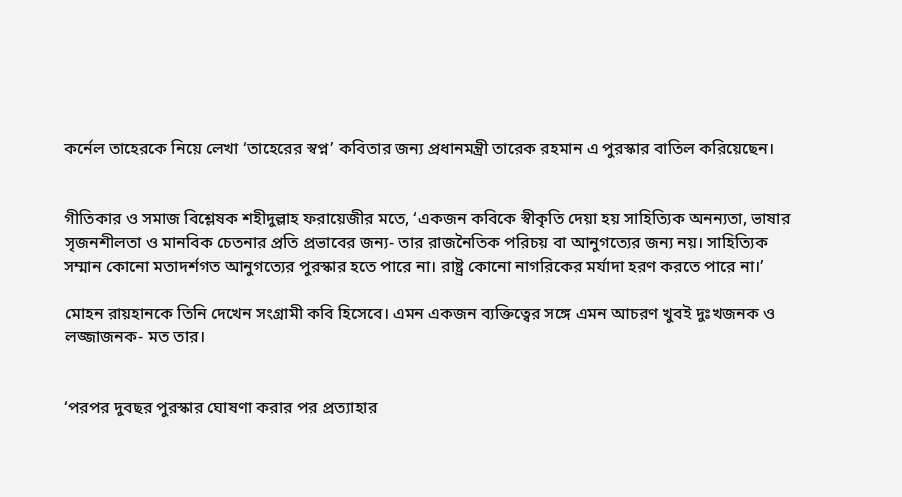কর্নেল তাহেরকে নিয়ে লেখা ‘তাহেরের স্বপ্ন’ কবিতার জন্য প্রধানমন্ত্রী তারেক রহমান এ পুরস্কার বাতিল করিয়েছেন।


গীতিকার ও সমাজ বিশ্লেষক শহীদুল্লাহ ফরায়েজীর মতে, ‘একজন কবিকে স্বীকৃতি দেয়া হয় সাহিত্যিক অনন্যতা, ভাষার সৃজনশীলতা ও মানবিক চেতনার প্রতি প্রভাবের জন্য- তার রাজনৈতিক পরিচয় বা আনুগত্যের জন্য নয়। সাহিত্যিক সম্মান কোনো মতাদর্শগত আনুগত্যের পুরস্কার হতে পারে না। রাষ্ট্র কোনো নাগরিকের মর্যাদা হরণ করতে পারে না।’

মোহন রায়হানকে তিনি দেখেন সংগ্রামী কবি হিসেবে। এমন একজন ব্যক্তিত্বের সঙ্গে এমন আচরণ খুবই দুঃখজনক ও লজ্জাজনক- মত তার।


‘পরপর দুবছর পুরস্কার ঘোষণা করার পর প্রত্যাহার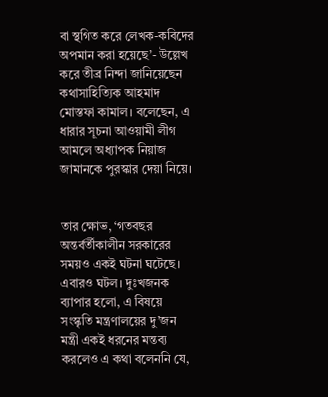বা স্থগিত করে লেখক-কবিদের অপমান করা হয়েছে’- উল্লেখ করে তীব্র নিন্দা জানিয়েছেন কথাসাহিত্যিক আহমাদ মোস্তফা কামাল। বলেছেন, এ ধারার সূচনা আওয়ামী লীগ আমলে অধ্যাপক নিয়াজ জামানকে পুরস্কার দেয়া নিয়ে।


তার ক্ষোভ, ‘গতবছর অন্তর্বর্তীকালীন সরকারের সময়ও একই ঘটনা ঘটেছে। এবারও ঘটল। দুঃখজনক ব্যাপার হলো, এ বিষয়ে সংস্কৃতি মন্ত্রণালয়ের দু’জন মন্ত্রী একই ধরনের মন্তব্য করলেও এ কথা বলেননি যে,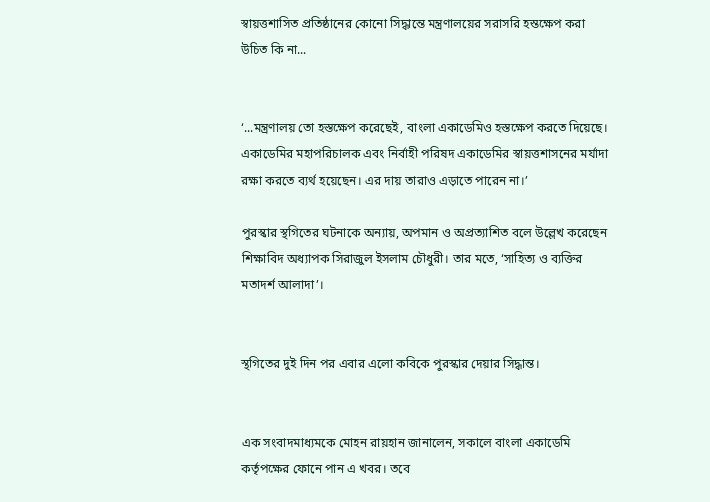স্বায়ত্তশাসিত প্রতিষ্ঠানের কোনো সিদ্ধান্তে মন্ত্রণালয়ের সরাসরি হস্তক্ষেপ করা উচিত কি না...


‘...মন্ত্রণালয় তো হস্তক্ষেপ করেছেই, বাংলা একাডেমিও হস্তক্ষেপ করতে দিয়েছে। একাডেমির মহাপরিচালক এবং নির্বাহী পরিষদ একাডেমির স্বায়ত্তশাসনের মর্যাদা রক্ষা করতে ব্যর্থ হয়েছেন। এর দায় তারাও এড়াতে পারেন না।’

পুরস্কার স্থগিতের ঘটনাকে অন্যায়, অপমান ও অপ্রত্যাশিত বলে উল্লেখ করেছেন শিক্ষাবিদ অধ্যাপক সিরাজুল ইসলাম চৌধুরী। তার মতে, ‘সাহিত্য ও ব্যক্তির মতাদর্শ আলাদা’।


স্থগিতের দুই দিন পর এবার এলো কবিকে পুরস্কার দেয়ার সিদ্ধান্ত।


এক সংবাদমাধ্যমকে মোহন রায়হান জানালেন, সকালে বাংলা একাডেমি কর্তৃপক্ষের ফোনে পান এ খবর। তবে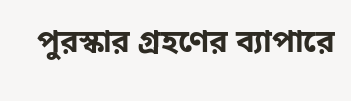পুরস্কার গ্রহণের ব্যাপারে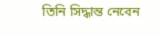তিনি সিদ্ধান্ত নেবেন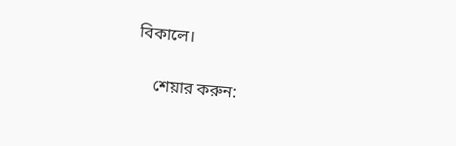বিকালে।

    শেয়ার করুন: